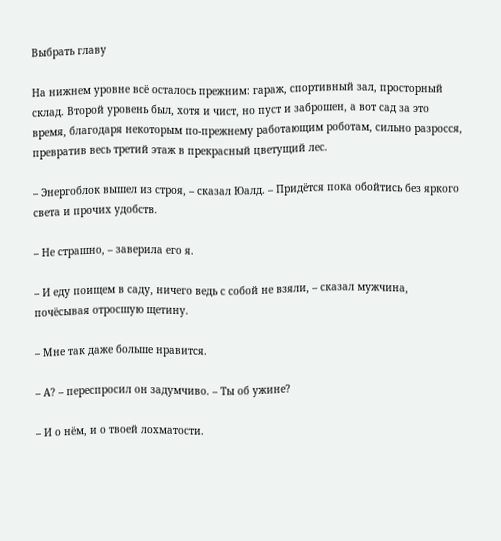Выбрать главу

На нижнем уровне всё осталось прежним: гараж, спортивный зал, просторный склад. Второй уровень был, хотя и чист, но пуст и заброшен, а вот сад за это время, благодаря некоторым по-прежнему работающим роботам, сильно разросся, превратив весь третий этаж в прекрасный цветущий лес.

– Энергоблок вышел из строя, – сказал Юалд. – Придётся пока обойтись без яркого света и прочих удобств.

– Не страшно, – заверила его я.

– И еду поищем в саду, ничего ведь с собой не взяли, – сказал мужчина, почёсывая отросшую щетину.

– Мне так даже больше нравится.

– А? – переспросил он задумчиво. – Ты об ужине?

– И о нём, и о твоей лохматости.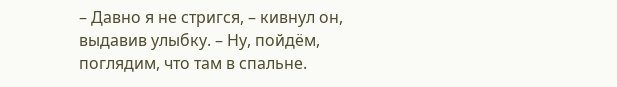– Давно я не стригся, – кивнул он, выдавив улыбку. – Ну, пойдём, поглядим, что там в спальне.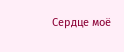Сердце моё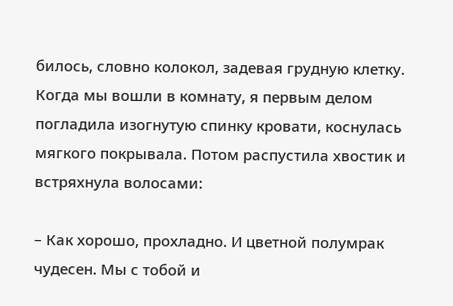билось, словно колокол, задевая грудную клетку. Когда мы вошли в комнату, я первым делом погладила изогнутую спинку кровати, коснулась мягкого покрывала. Потом распустила хвостик и встряхнула волосами:

– Как хорошо, прохладно. И цветной полумрак чудесен. Мы с тобой и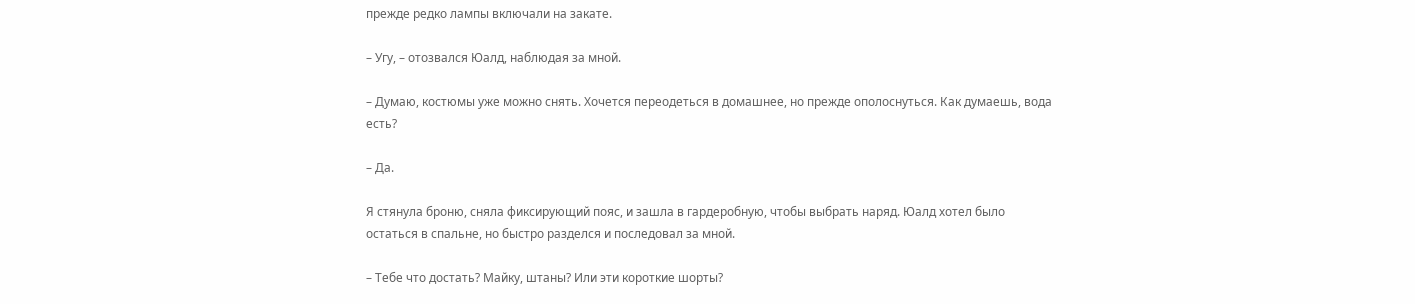прежде редко лампы включали на закате.

– Угу, – отозвался Юалд, наблюдая за мной.

– Думаю, костюмы уже можно снять. Хочется переодеться в домашнее, но прежде ополоснуться. Как думаешь, вода есть?

– Да.

Я стянула броню, сняла фиксирующий пояс, и зашла в гардеробную, чтобы выбрать наряд. Юалд хотел было остаться в спальне, но быстро разделся и последовал за мной.

– Тебе что достать? Майку, штаны? Или эти короткие шорты?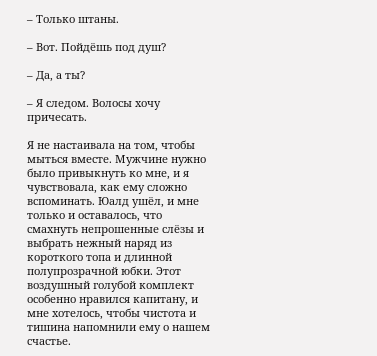– Только штаны.

– Вот. Пойдёшь под душ?

– Да, а ты?

– Я следом. Волосы хочу причесать.

Я не настаивала на том, чтобы мыться вместе. Мужчине нужно было привыкнуть ко мне, и я чувствовала, как ему сложно вспоминать. Юалд ушёл, и мне только и оставалось, что смахнуть непрошенные слёзы и выбрать нежный наряд из короткого топа и длинной полупрозрачной юбки. Этот воздушный голубой комплект особенно нравился капитану, и мне хотелось, чтобы чистота и тишина напомнили ему о нашем счастье.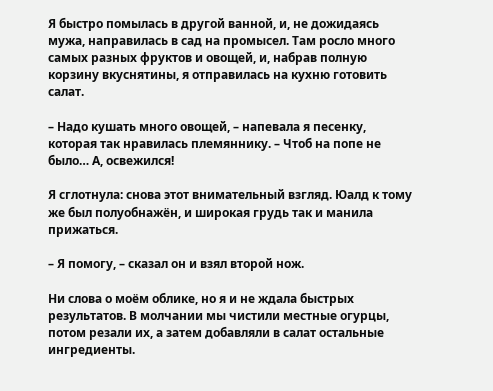Я быстро помылась в другой ванной, и, не дожидаясь мужа, направилась в сад на промысел. Там росло много самых разных фруктов и овощей, и, набрав полную корзину вкуснятины, я отправилась на кухню готовить салат.

– Надо кушать много овощей, – напевала я песенку, которая так нравилась племяннику. – Чтоб на попе не было… А, освежился!

Я сглотнула: снова этот внимательный взгляд. Юалд к тому же был полуобнажён, и широкая грудь так и манила прижаться.

– Я помогу, – сказал он и взял второй нож.

Ни слова о моём облике, но я и не ждала быстрых результатов. В молчании мы чистили местные огурцы, потом резали их, а затем добавляли в салат остальные ингредиенты.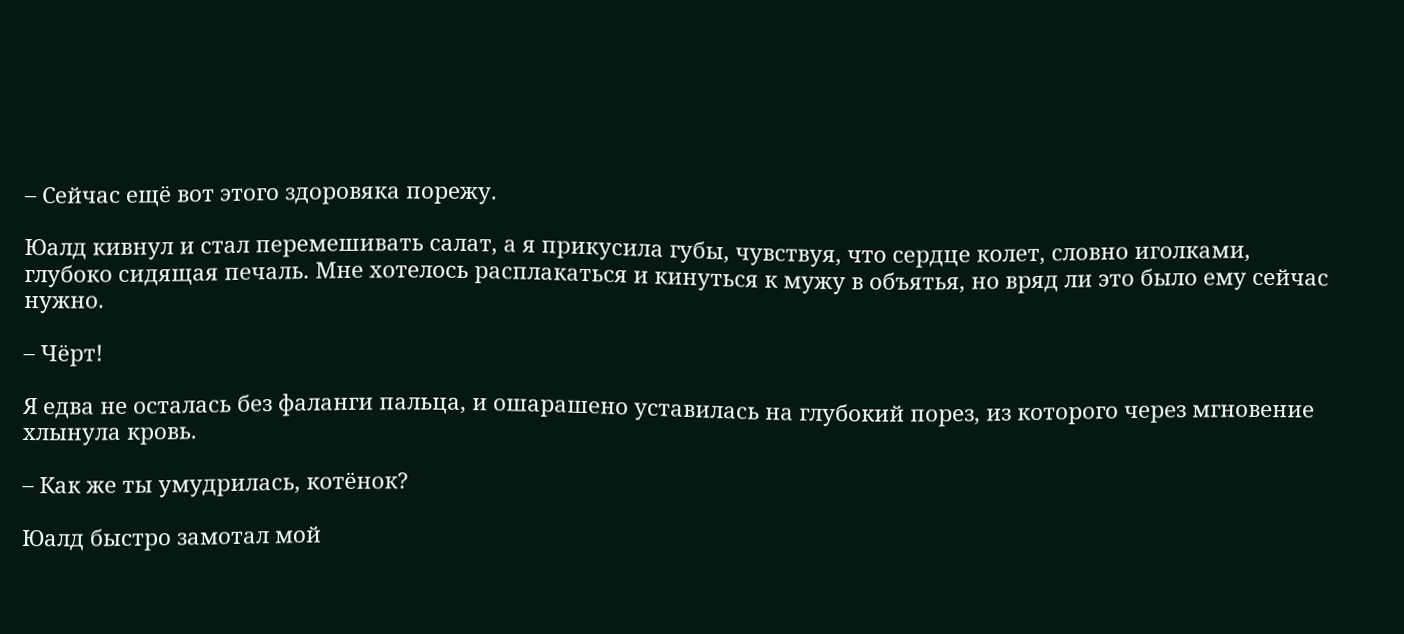– Сейчас ещё вот этого здоровяка порежу.

Юалд кивнул и стал перемешивать салат, а я прикусила губы, чувствуя, что сердце колет, словно иголками, глубоко сидящая печаль. Мне хотелось расплакаться и кинуться к мужу в объятья, но вряд ли это было ему сейчас нужно.

– Чёрт!

Я едва не осталась без фаланги пальца, и ошарашено уставилась на глубокий порез, из которого через мгновение хлынула кровь.

– Как же ты умудрилась, котёнок?

Юалд быстро замотал мой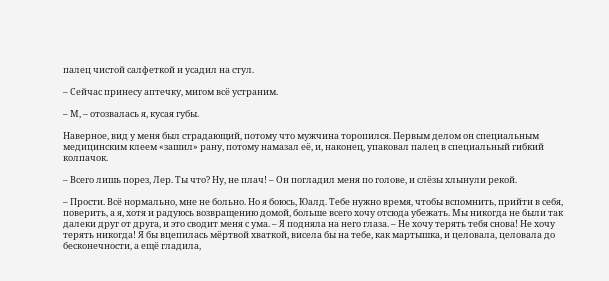палец чистой салфеткой и усадил на стул.

– Сейчас принесу аптечку, мигом всё устраним.

– М, – отозвалась я, кусая губы.

Наверное, вид у меня был страдающий, потому что мужчина торопился. Первым делом он специальным медицинским клеем «зашил» рану, потому намазал её, и, наконец, упаковал палец в специальный гибкий колпачок.

– Всего лишь порез, Лер. Ты что? Ну, не плач! – Он погладил меня по голове, и слёзы хлынули рекой.

– Прости. Всё нормально, мне не больно. Но я боюсь, Юалд. Тебе нужно время, чтобы вспомнить, прийти в себя, поверить, а я, хотя и радуюсь возвращению домой, больше всего хочу отсюда убежать. Мы никогда не были так далеки друг от друга, и это сводит меня с ума. – Я подняла на него глаза. – Не хочу терять тебя снова! Не хочу терять никогда! Я бы вцепилась мёртвой хваткой, висела бы на тебе, как мартышка, и целовала, целовала до бесконечности, а ещё гладила,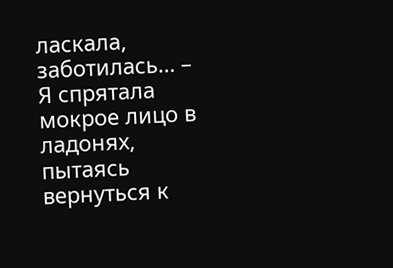ласкала, заботилась… – Я спрятала мокрое лицо в ладонях, пытаясь вернуться к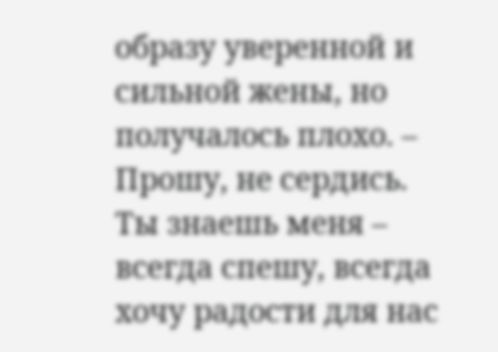образу уверенной и сильной жены, но получалось плохо. – Прошу, не сердись. Ты знаешь меня – всегда спешу, всегда хочу радости для нас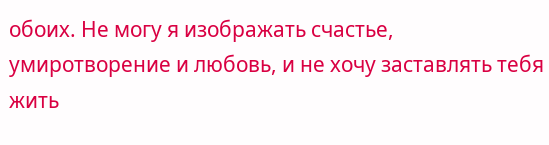обоих. Не могу я изображать счастье, умиротворение и любовь, и не хочу заставлять тебя жить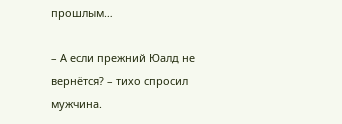прошлым…

– А если прежний Юалд не вернётся? – тихо спросил мужчина.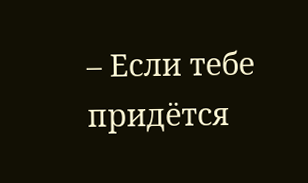– Если тебе придётся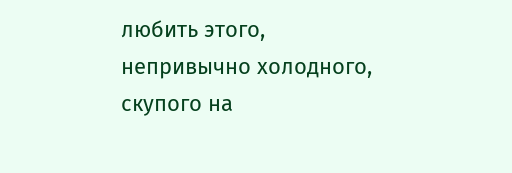любить этого, непривычно холодного, скупого на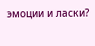эмоции и ласки?